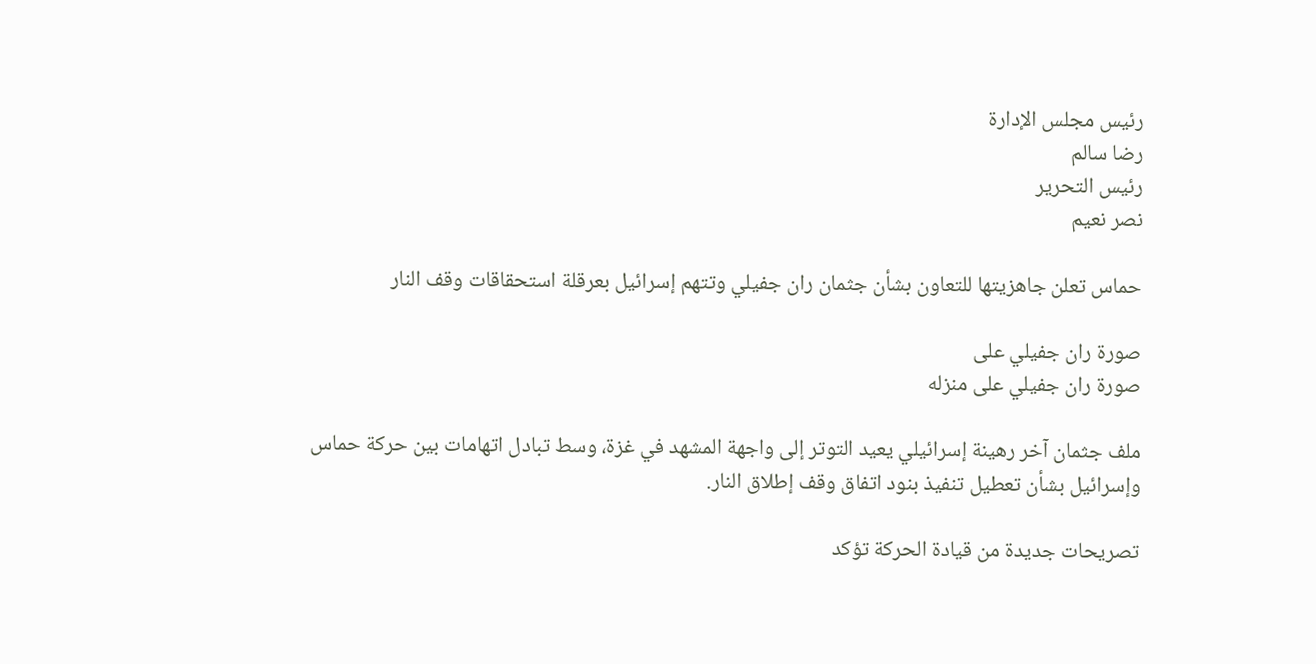رئيس مجلس الإدارة
رضا سالم
رئيس التحرير
نصر نعيم

حماس تعلن جاهزيتها للتعاون بشأن جثمان ران جفيلي وتتهم إسرائيل بعرقلة استحقاقات وقف النار

صورة ران جفيلي على
صورة ران جفيلي على منزله

ملف جثمان آخر رهينة إسرائيلي يعيد التوتر إلى واجهة المشهد في غزة، وسط تبادل اتهامات بين حركة حماس وإسرائيل بشأن تعطيل تنفيذ بنود اتفاق وقف إطلاق النار.

تصريحات جديدة من قيادة الحركة تؤكد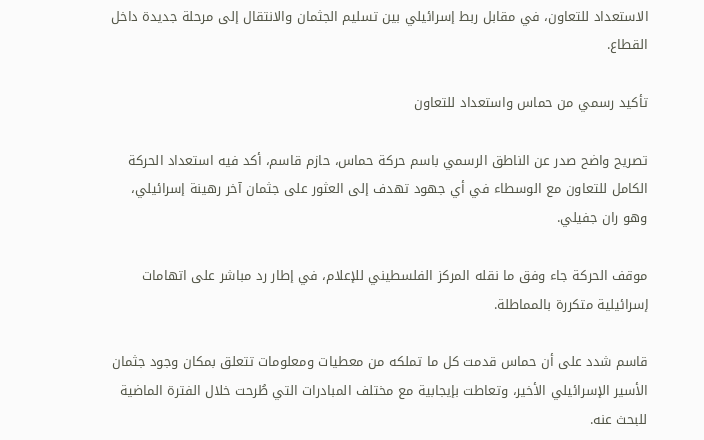الاستعداد للتعاون، في مقابل ربط إسرائيلي بين تسليم الجثمان والانتقال إلى مرحلة جديدة داخل القطاع.

تأكيد رسمي من حماس واستعداد للتعاون

تصريح واضح صدر عن الناطق الرسمي باسم حركة حماس، حازم قاسم، أكد فيه استعداد الحركة الكامل للتعاون مع الوسطاء في أي جهود تهدف إلى العثور على جثمان آخر رهينة إسرائيلي، وهو ران جفيلي.

موقف الحركة جاء وفق ما نقله المركز الفلسطيني للإعلام، في إطار رد مباشر على اتهامات إسرائيلية متكررة بالمماطلة.

قاسم شدد على أن حماس قدمت كل ما تملكه من معطيات ومعلومات تتعلق بمكان وجود جثمان الأسير الإسرائيلي الأخير، وتعاطت بإيجابية مع مختلف المبادرات التي طُرحت خلال الفترة الماضية للبحث عنه.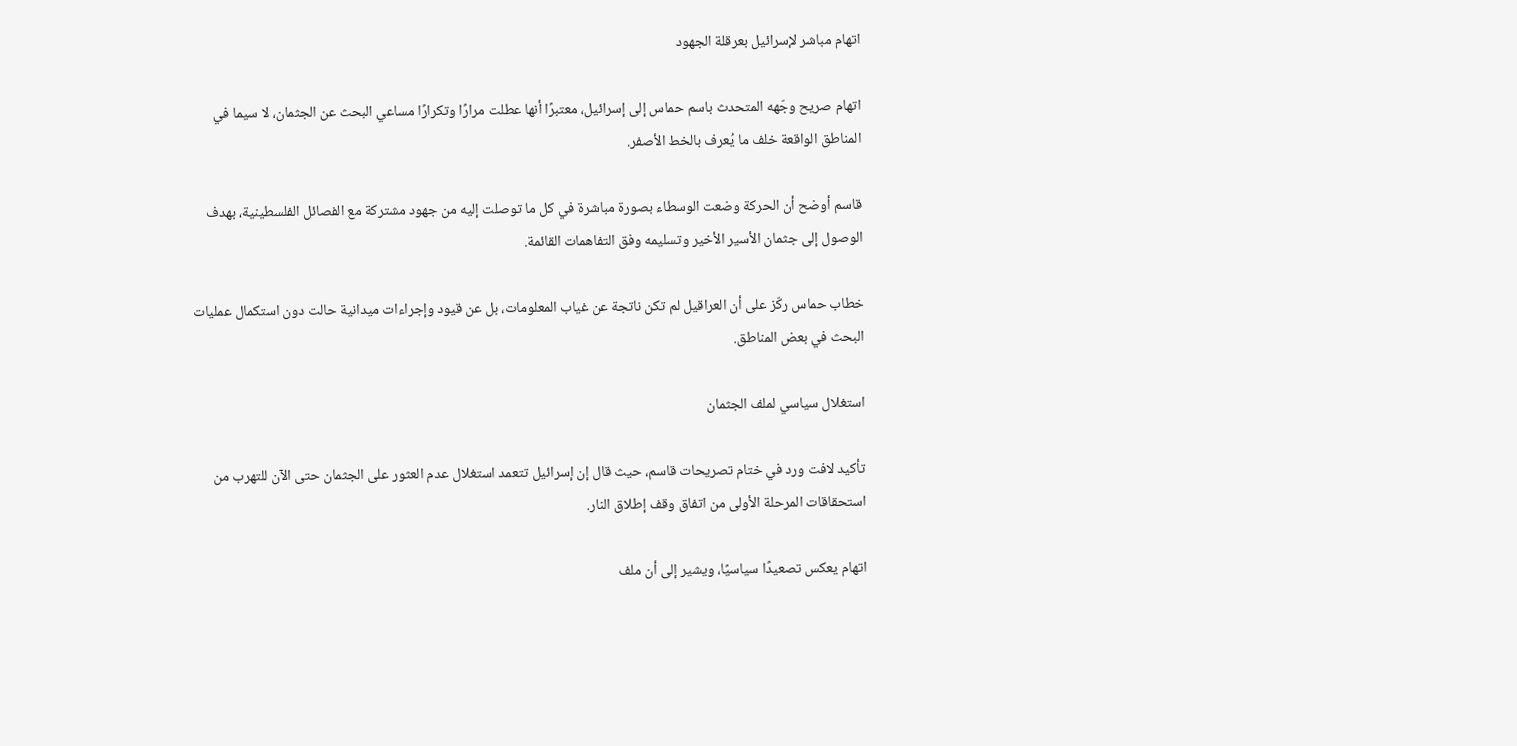اتهام مباشر لإسرائيل بعرقلة الجهود

اتهام صريح وجّهه المتحدث باسم حماس إلى إسرائيل، معتبرًا أنها عطلت مرارًا وتكرارًا مساعي البحث عن الجثمان، لا سيما في المناطق الواقعة خلف ما يُعرف بالخط الأصفر.

قاسم أوضح أن الحركة وضعت الوسطاء بصورة مباشرة في كل ما توصلت إليه من جهود مشتركة مع الفصائل الفلسطينية، بهدف الوصول إلى جثمان الأسير الأخير وتسليمه وفق التفاهمات القائمة.

خطاب حماس ركّز على أن العراقيل لم تكن ناتجة عن غياب المعلومات، بل عن قيود وإجراءات ميدانية حالت دون استكمال عمليات البحث في بعض المناطق.

استغلال سياسي لملف الجثمان

تأكيد لافت ورد في ختام تصريحات قاسم، حيث قال إن إسرائيل تتعمد استغلال عدم العثور على الجثمان حتى الآن للتهرب من استحقاقات المرحلة الأولى من اتفاق وقف إطلاق النار.

اتهام يعكس تصعيدًا سياسيًا، ويشير إلى أن ملف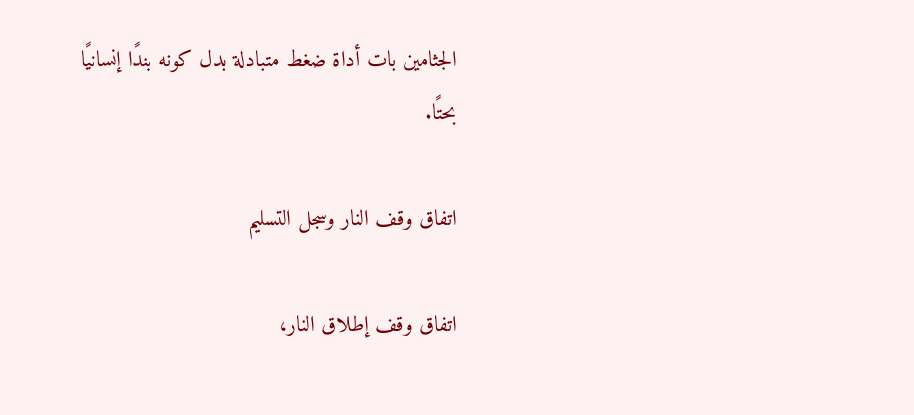الجثامين بات أداة ضغط متبادلة بدل كونه بندًا إنسانيًا بحتًا.

اتفاق وقف النار وسجل التسليم

اتفاق وقف إطلاق النار،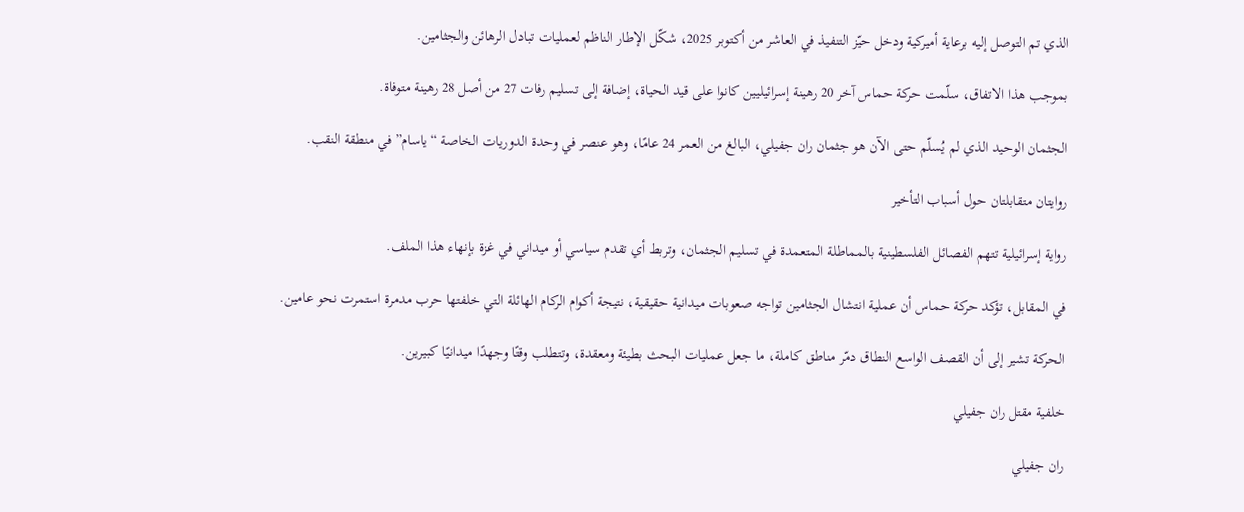الذي تم التوصل إليه برعاية أميركية ودخل حيّز التنفيذ في العاشر من أكتوبر 2025، شكّل الإطار الناظم لعمليات تبادل الرهائن والجثامين.

بموجب هذا الاتفاق، سلّمت حركة حماس آخر 20 رهينة إسرائيليين كانوا على قيد الحياة، إضافة إلى تسليم رفات 27 من أصل 28 رهينة متوفاة.

الجثمان الوحيد الذي لم يُسلّم حتى الآن هو جثمان ران جفيلي، البالغ من العمر 24 عامًا، وهو عنصر في وحدة الدوريات الخاصة “ياسام” في منطقة النقب.

روايتان متقابلتان حول أسباب التأخير

رواية إسرائيلية تتهم الفصائل الفلسطينية بالمماطلة المتعمدة في تسليم الجثمان، وتربط أي تقدم سياسي أو ميداني في غزة بإنهاء هذا الملف.

في المقابل، تؤكد حركة حماس أن عملية انتشال الجثامين تواجه صعوبات ميدانية حقيقية، نتيجة أكوام الركام الهائلة التي خلفتها حرب مدمرة استمرت نحو عامين.

الحركة تشير إلى أن القصف الواسع النطاق دمّر مناطق كاملة، ما جعل عمليات البحث بطيئة ومعقدة، وتتطلب وقتًا وجهدًا ميدانيًا كبيرين.

خلفية مقتل ران جفيلي

ران جفيلي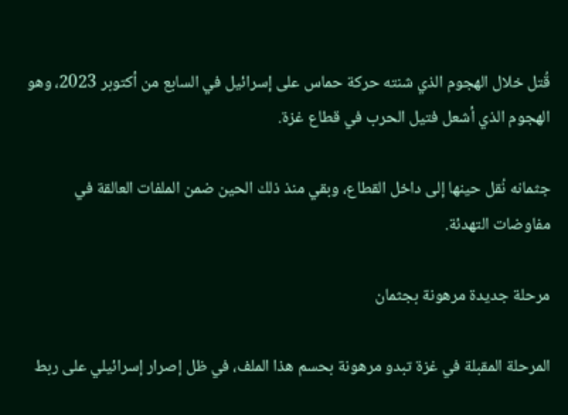قُتل خلال الهجوم الذي شنته حركة حماس على إسرائيل في السابع من أكتوبر 2023، وهو الهجوم الذي أشعل فتيل الحرب في قطاع غزة.

جثمانه نُقل حينها إلى داخل القطاع، وبقي منذ ذلك الحين ضمن الملفات العالقة في مفاوضات التهدئة.

مرحلة جديدة مرهونة بجثمان

المرحلة المقبلة في غزة تبدو مرهونة بحسم هذا الملف، في ظل إصرار إسرائيلي على ربط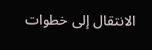الانتقال إلى خطوات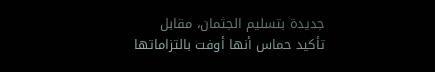جديدة بتسليم الجثمان، مقابل تأكيد حماس أنها أوفت بالتزاماتها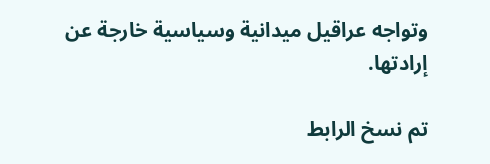وتواجه عراقيل ميدانية وسياسية خارجة عن إرادتها.

تم نسخ الرابط